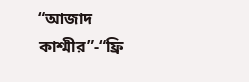“আজাদ কাশ্মীর”-“ফ্রি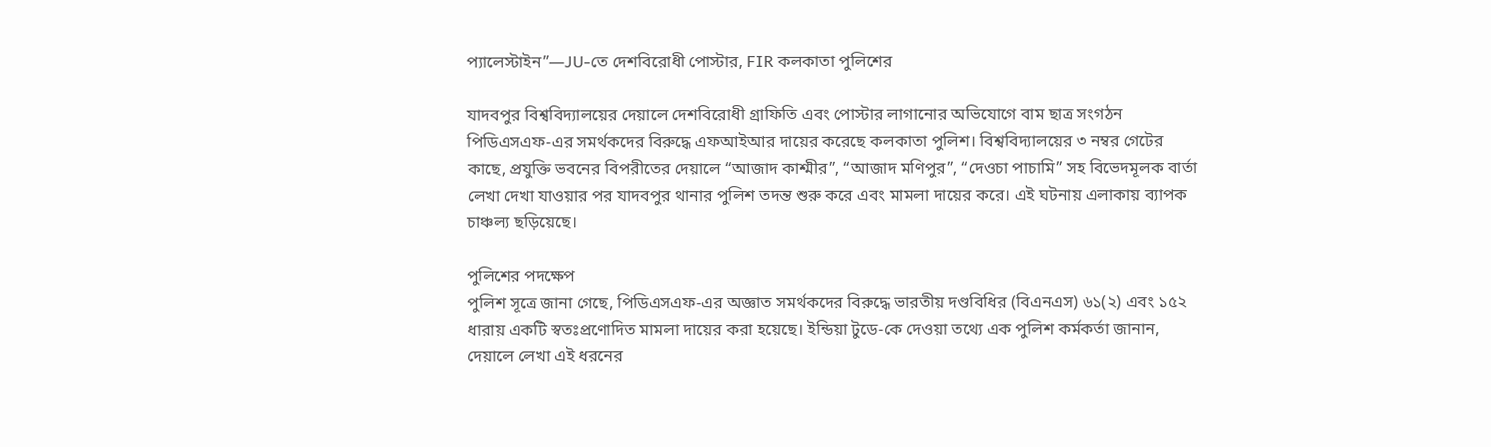প্যালেস্টাইন”—JU-তে দেশবিরোধী পোস্টার, FIR কলকাতা পুলিশের

যাদবপুর বিশ্ববিদ্যালয়ের দেয়ালে দেশবিরোধী গ্রাফিতি এবং পোস্টার লাগানোর অভিযোগে বাম ছাত্র সংগঠন পিডিএসএফ-এর সমর্থকদের বিরুদ্ধে এফআইআর দায়ের করেছে কলকাতা পুলিশ। বিশ্ববিদ্যালয়ের ৩ নম্বর গেটের কাছে, প্রযুক্তি ভবনের বিপরীতের দেয়ালে “আজাদ কাশ্মীর”, “আজাদ মণিপুর”, “দেওচা পাচামি” সহ বিভেদমূলক বার্তা লেখা দেখা যাওয়ার পর যাদবপুর থানার পুলিশ তদন্ত শুরু করে এবং মামলা দায়ের করে। এই ঘটনায় এলাকায় ব্যাপক চাঞ্চল্য ছড়িয়েছে।

পুলিশের পদক্ষেপ
পুলিশ সূত্রে জানা গেছে, পিডিএসএফ-এর অজ্ঞাত সমর্থকদের বিরুদ্ধে ভারতীয় দণ্ডবিধির (বিএনএস) ৬১(২) এবং ১৫২ ধারায় একটি স্বতঃপ্রণোদিত মামলা দায়ের করা হয়েছে। ইন্ডিয়া টুডে-কে দেওয়া তথ্যে এক পুলিশ কর্মকর্তা জানান, দেয়ালে লেখা এই ধরনের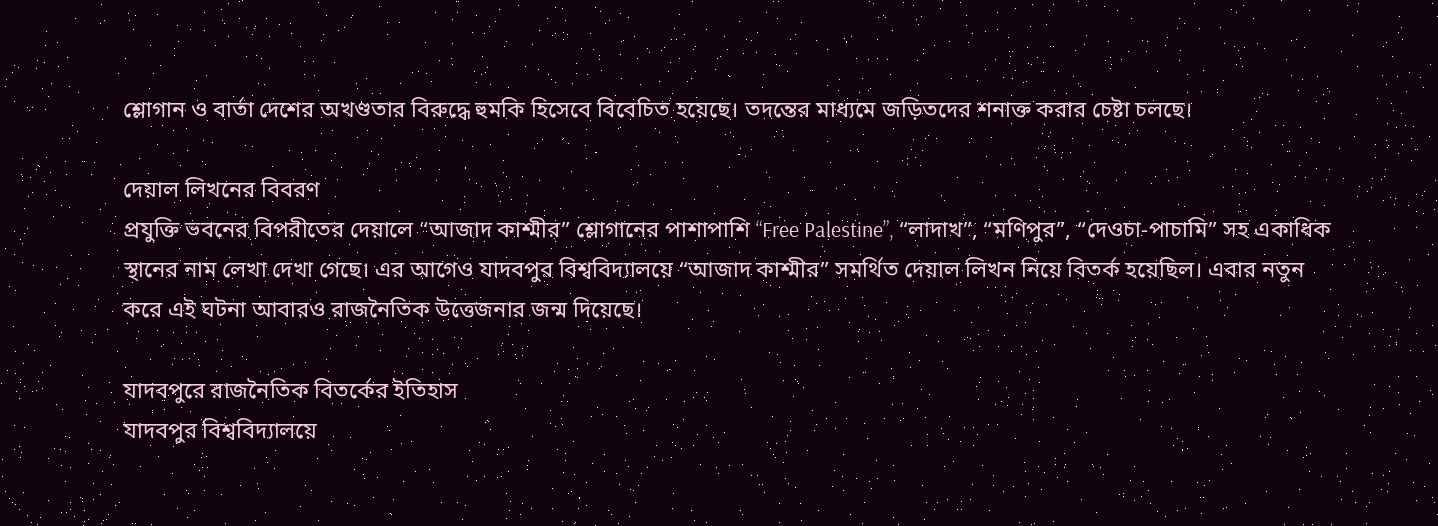শ্লোগান ও বার্তা দেশের অখণ্ডতার বিরুদ্ধে হুমকি হিসেবে বিবেচিত হয়েছে। তদন্তের মাধ্যমে জড়িতদের শনাক্ত করার চেষ্টা চলছে।

দেয়াল লিখনের বিবরণ
প্রযুক্তি ভবনের বিপরীতের দেয়ালে “আজাদ কাশ্মীর” শ্লোগানের পাশাপাশি “Free Palestine”, “লাদাখ”, “মণিপুর”, “দেওচা-পাচামি” সহ একাধিক স্থানের নাম লেখা দেখা গেছে। এর আগেও যাদবপুর বিশ্ববিদ্যালয়ে “আজাদ কাশ্মীর” সমর্থিত দেয়াল লিখন নিয়ে বিতর্ক হয়েছিল। এবার নতুন করে এই ঘটনা আবারও রাজনৈতিক উত্তেজনার জন্ম দিয়েছে।

যাদবপুরে রাজনৈতিক বিতর্কের ইতিহাস
যাদবপুর বিশ্ববিদ্যালয়ে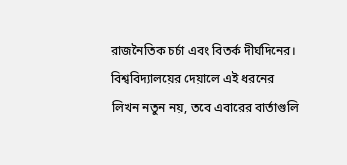রাজনৈতিক চর্চা এবং বিতর্ক দীর্ঘদিনের। বিশ্ববিদ্যালয়ের দেয়ালে এই ধরনের লিখন নতুন নয়, তবে এবারের বার্তাগুলি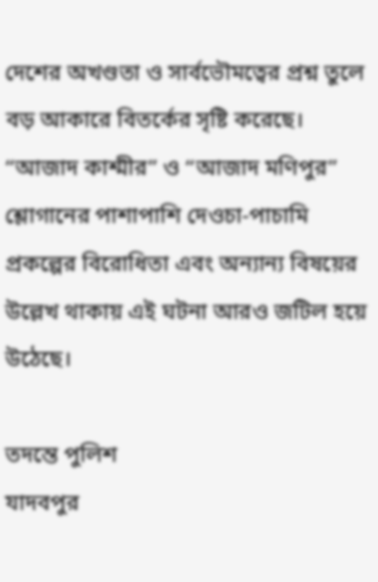দেশের অখণ্ডতা ও সার্বভৌমত্বের প্রশ্ন তুলে বড় আকারে বিতর্কের সৃষ্টি করেছে। “আজাদ কাশ্মীর” ও “আজাদ মণিপুর” শ্লোগানের পাশাপাশি দেওচা-পাচামি প্রকল্পের বিরোধিতা এবং অন্যান্য বিষয়ের উল্লেখ থাকায় এই ঘটনা আরও জটিল হয়ে উঠেছে।

তদন্তে পুলিশ
যাদবপুর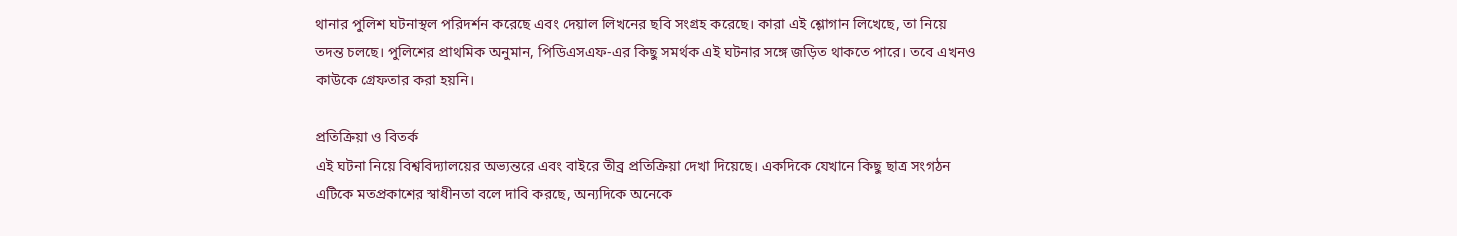থানার পুলিশ ঘটনাস্থল পরিদর্শন করেছে এবং দেয়াল লিখনের ছবি সংগ্রহ করেছে। কারা এই শ্লোগান লিখেছে, তা নিয়ে তদন্ত চলছে। পুলিশের প্রাথমিক অনুমান, পিডিএসএফ-এর কিছু সমর্থক এই ঘটনার সঙ্গে জড়িত থাকতে পারে। তবে এখনও কাউকে গ্রেফতার করা হয়নি।

প্রতিক্রিয়া ও বিতর্ক
এই ঘটনা নিয়ে বিশ্ববিদ্যালয়ের অভ্যন্তরে এবং বাইরে তীব্র প্রতিক্রিয়া দেখা দিয়েছে। একদিকে যেখানে কিছু ছাত্র সংগঠন এটিকে মতপ্রকাশের স্বাধীনতা বলে দাবি করছে, অন্যদিকে অনেকে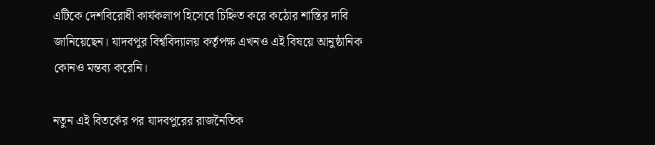এটিকে দেশবিরোধী কার্যকলাপ হিসেবে চিহ্নিত করে কঠোর শাস্তির দাবি জানিয়েছেন। যাদবপুর বিশ্ববিদ্যালয় কর্তৃপক্ষ এখনও এই বিষয়ে আনুষ্ঠানিক কোনও মন্তব্য করেনি।

নতুন এই বিতর্কের পর যাদবপুরের রাজনৈতিক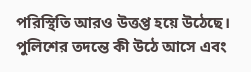পরিস্থিতি আরও উত্তপ্ত হয়ে উঠেছে। পুলিশের তদন্তে কী উঠে আসে এবং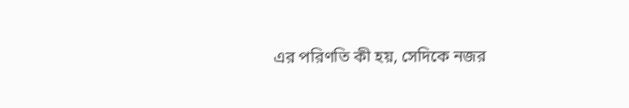এর পরিণতি কী হয়, সেদিকে নজর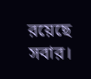রয়েছে সবার।